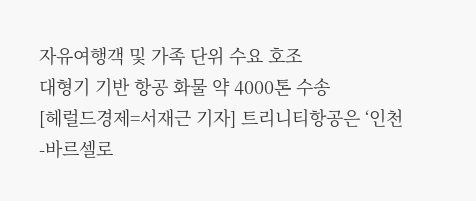자유여행객 및 가족 단위 수요 호조
대형기 기반 항공 화물 약 4000톤 수송
[헤럴드경제=서재근 기자] 트리니티항공은 ‘인천-바르셀로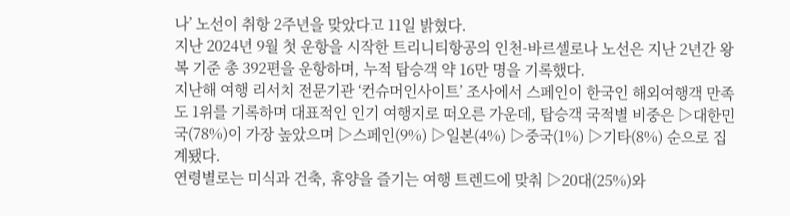나’ 노선이 취항 2주년을 맞았다고 11일 밝혔다.
지난 2024년 9월 첫 운항을 시작한 트리니티항공의 인천-바르셀로나 노선은 지난 2년간 왕복 기준 총 392편을 운항하며, 누적 탑승객 약 16만 명을 기록했다.
지난해 여행 리서치 전문기관 ‘컨슈머인사이트’ 조사에서 스페인이 한국인 해외여행객 만족도 1위를 기록하며 대표적인 인기 여행지로 떠오른 가운데, 탑승객 국적별 비중은 ▷대한민국(78%)이 가장 높았으며 ▷스페인(9%) ▷일본(4%) ▷중국(1%) ▷기타(8%) 순으로 집계됐다.
연령별로는 미식과 건축, 휴양을 즐기는 여행 트렌드에 맞춰 ▷20대(25%)와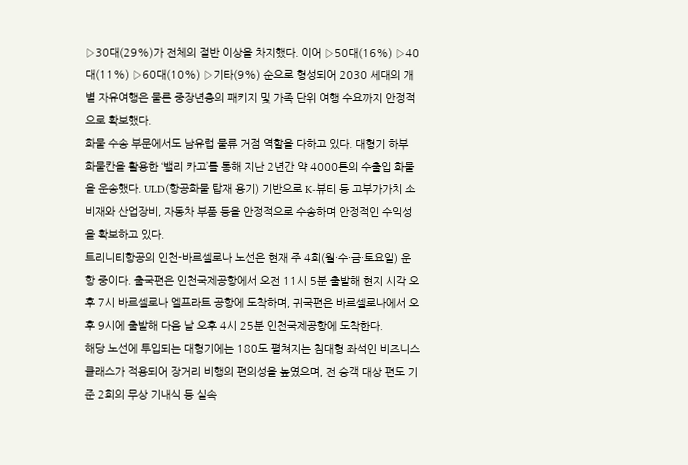▷30대(29%)가 전체의 절반 이상을 차지했다. 이어 ▷50대(16%) ▷40대(11%) ▷60대(10%) ▷기타(9%) 순으로 형성되어 2030 세대의 개별 자유여행은 물론 중장년층의 패키지 및 가족 단위 여행 수요까지 안정적으로 확보했다.
화물 수송 부문에서도 남유럽 물류 거점 역할을 다하고 있다. 대형기 하부 화물칸을 활용한 ‘밸리 카고’를 통해 지난 2년간 약 4000톤의 수출입 화물을 운송했다. ULD(항공화물 탑재 용기) 기반으로 K-뷰티 등 고부가가치 소비재와 산업장비, 자동차 부품 등을 안정적으로 수송하며 안정적인 수익성을 확보하고 있다.
트리니티항공의 인천-바르셀로나 노선은 현재 주 4회(월·수·금·토요일) 운항 중이다. 출국편은 인천국제공항에서 오전 11시 5분 출발해 현지 시각 오후 7시 바르셀로나 엘프라트 공항에 도착하며, 귀국편은 바르셀로나에서 오후 9시에 출발해 다음 날 오후 4시 25분 인천국제공항에 도착한다.
해당 노선에 투입되는 대형기에는 180도 펼쳐지는 침대형 좌석인 비즈니스 클래스가 적용되어 장거리 비행의 편의성을 높였으며, 전 승객 대상 편도 기준 2회의 무상 기내식 등 실속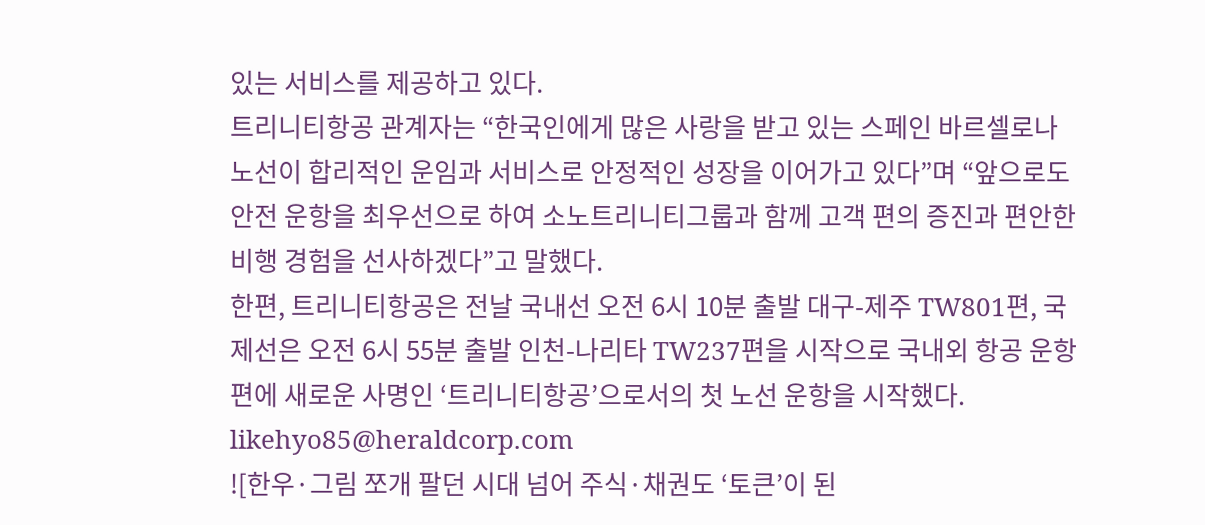있는 서비스를 제공하고 있다.
트리니티항공 관계자는 “한국인에게 많은 사랑을 받고 있는 스페인 바르셀로나 노선이 합리적인 운임과 서비스로 안정적인 성장을 이어가고 있다”며 “앞으로도 안전 운항을 최우선으로 하여 소노트리니티그룹과 함께 고객 편의 증진과 편안한 비행 경험을 선사하겠다”고 말했다.
한편, 트리니티항공은 전날 국내선 오전 6시 10분 출발 대구-제주 TW801편, 국제선은 오전 6시 55분 출발 인천-나리타 TW237편을 시작으로 국내외 항공 운항편에 새로운 사명인 ‘트리니티항공’으로서의 첫 노선 운항을 시작했다.
likehyo85@heraldcorp.com
![한우·그림 쪼개 팔던 시대 넘어 주식·채권도 ‘토큰’이 된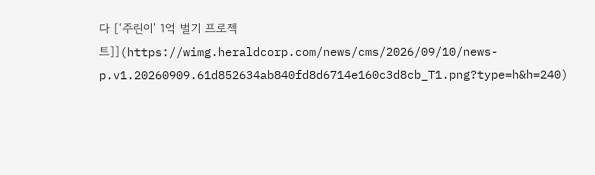다 [‘주린이’ 1억 벌기 프로젝트]](https://wimg.heraldcorp.com/news/cms/2026/09/10/news-p.v1.20260909.61d852634ab840fd8d6714e160c3d8cb_T1.png?type=h&h=240)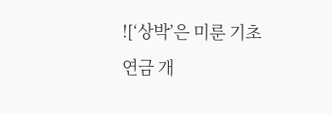![‘상박’은 미룬 기초연금 개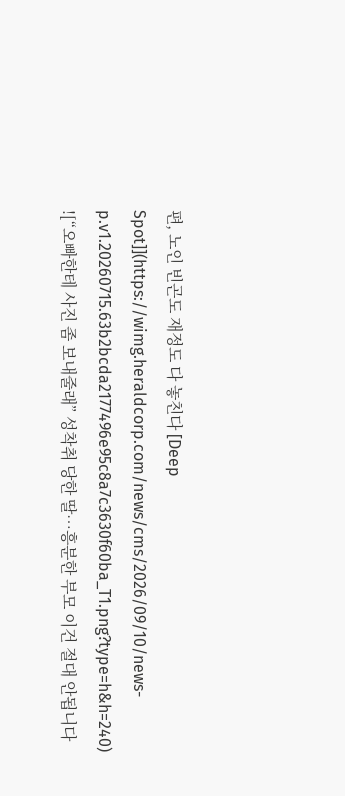편, 노인 빈곤도 재정도 다 놓친다 [Deep Spot]](https://wimg.heraldcorp.com/news/cms/2026/09/10/news-p.v1.20260715.63b2bcda2177496e95c8a7c3630f60ba_T1.png?type=h&h=240)
![“오빠한테 사진 좀 보내줄래” 성착취 당한 딸…흥분한 부모 이건 절대 안됩니다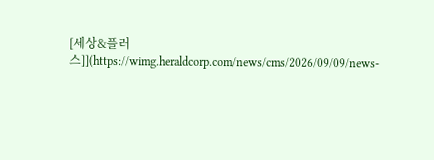[세상&플러스]](https://wimg.heraldcorp.com/news/cms/2026/09/09/news-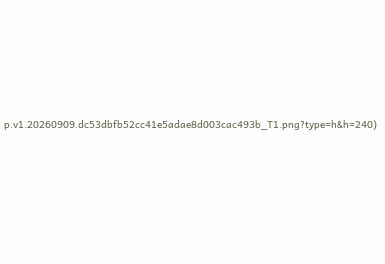p.v1.20260909.dc53dbfb52cc41e5adae8d003cac493b_T1.png?type=h&h=240)